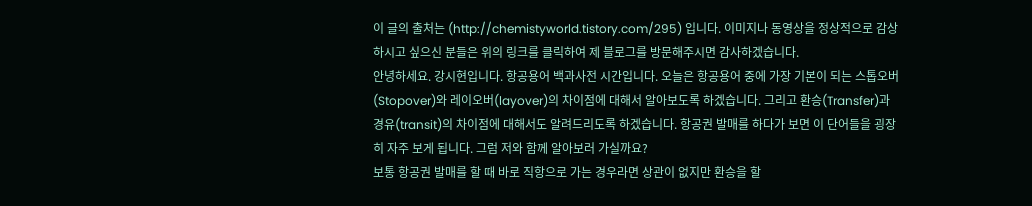이 글의 출처는 (http://chemistyworld.tistory.com/295) 입니다. 이미지나 동영상을 정상적으로 감상하시고 싶으신 분들은 위의 링크를 클릭하여 제 블로그를 방문해주시면 감사하겠습니다.
안녕하세요. 강시현입니다. 항공용어 백과사전 시간입니다. 오늘은 항공용어 중에 가장 기본이 되는 스톱오버(Stopover)와 레이오버(layover)의 차이점에 대해서 알아보도록 하겠습니다. 그리고 환승(Transfer)과 경유(transit)의 차이점에 대해서도 알려드리도록 하겠습니다. 항공권 발매를 하다가 보면 이 단어들을 굉장히 자주 보게 됩니다. 그럼 저와 함께 알아보러 가실까요?
보통 항공권 발매를 할 때 바로 직항으로 가는 경우라면 상관이 없지만 환승을 할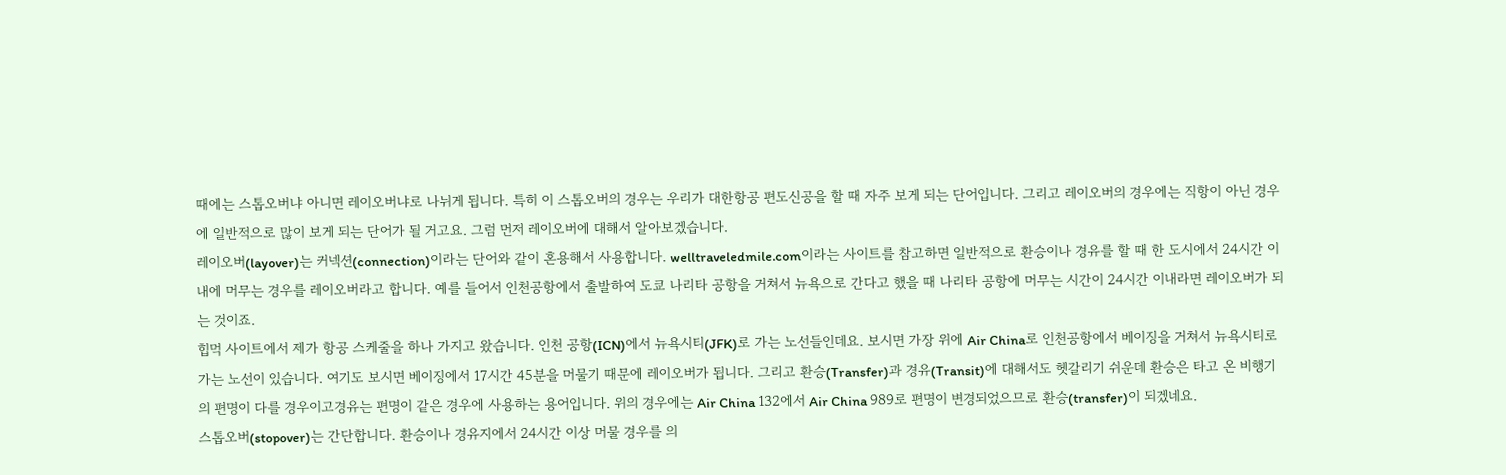때에는 스톱오버냐 아니면 레이오버냐로 나뉘게 됩니다. 특히 이 스톱오버의 경우는 우리가 대한항공 편도신공을 할 때 자주 보게 되는 단어입니다. 그리고 레이오버의 경우에는 직항이 아닌 경우에 일반적으로 많이 보게 되는 단어가 될 거고요. 그럼 먼저 레이오버에 대해서 알아보겠습니다.
레이오버(layover)는 커넥션(connection)이라는 단어와 같이 혼용해서 사용합니다. welltraveledmile.com이라는 사이트를 참고하면 일반적으로 환승이나 경유를 할 때 한 도시에서 24시간 이내에 머무는 경우를 레이오버라고 합니다. 예를 들어서 인천공항에서 출발하여 도쿄 나리타 공항을 거쳐서 뉴욕으로 간다고 했을 때 나리타 공항에 머무는 시간이 24시간 이내라면 레이오버가 되는 것이죠.
힙먹 사이트에서 제가 항공 스케줄을 하나 가지고 왔습니다. 인천 공항(ICN)에서 뉴욕시티(JFK)로 가는 노선들인데요. 보시면 가장 위에 Air China로 인천공항에서 베이징을 거쳐서 뉴욕시티로 가는 노선이 있습니다. 여기도 보시면 베이징에서 17시간 45분을 머물기 때문에 레이오버가 됩니다. 그리고 환승(Transfer)과 경유(Transit)에 대해서도 헷갈리기 쉬운데 환승은 타고 온 비행기의 편명이 다를 경우이고경유는 편명이 같은 경우에 사용하는 용어입니다. 위의 경우에는 Air China 132에서 Air China 989로 편명이 변경되었으므로 환승(transfer)이 되겠네요.
스톱오버(stopover)는 간단합니다. 환승이나 경유지에서 24시간 이상 머물 경우를 의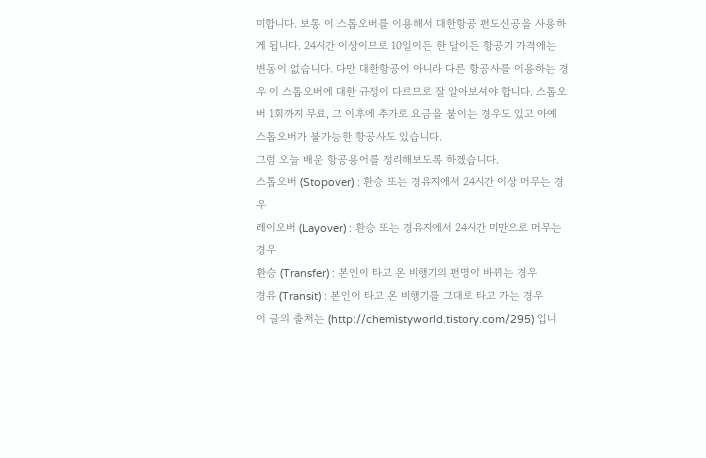미합니다. 보통 이 스톱오버를 이용해서 대한항공 편도신공을 사용하게 됩니다. 24시간 이상이므로 10일이든 한 달이든 항공기 가격에는 변동이 없습니다. 다만 대한항공이 아니라 다른 항공사를 이용하는 경우 이 스톱오버에 대한 규정이 다르므로 잘 알아보셔야 합니다. 스톱오버 1회까지 무료, 그 이후에 추가로 요금을 붙이는 경우도 있고 아예 스톱오버가 불가능한 항공사도 있습니다.
그럼 오늘 배운 항공용어를 정리해보도록 하겠습니다.
스톱오버 (Stopover) : 환승 또는 경유지에서 24시간 이상 머무는 경우
레이오버 (Layover) : 환승 또는 경유지에서 24시간 미만으로 머무는 경우
환승 (Transfer) : 본인이 타고 온 비행기의 편명이 바뀌는 경우
경유 (Transit) : 본인이 타고 온 비행기를 그대로 타고 가는 경우
이 글의 출처는 (http://chemistyworld.tistory.com/295) 입니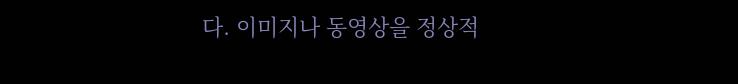다. 이미지나 동영상을 정상적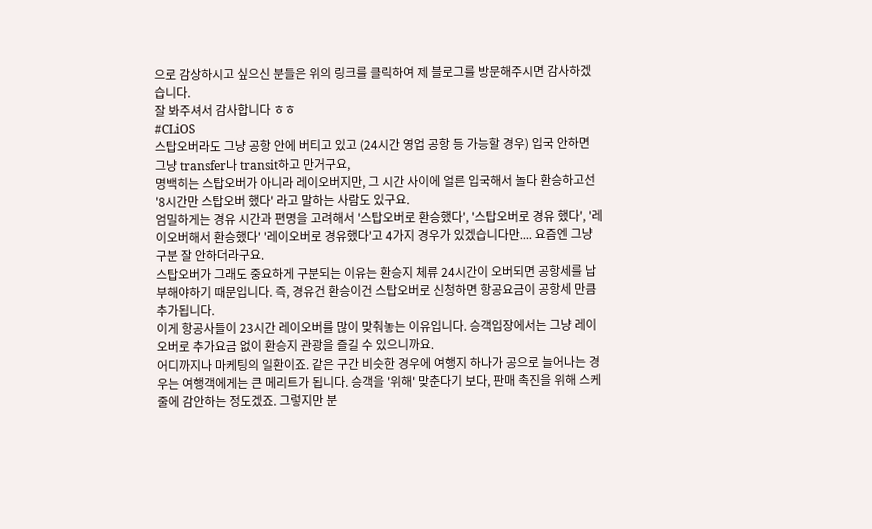으로 감상하시고 싶으신 분들은 위의 링크를 클릭하여 제 블로그를 방문해주시면 감사하겠습니다.
잘 봐주셔서 감사합니다 ㅎㅎ
#CLiOS
스탑오버라도 그냥 공항 안에 버티고 있고 (24시간 영업 공항 등 가능할 경우) 입국 안하면 그냥 transfer나 transit하고 만거구요,
명백히는 스탑오버가 아니라 레이오버지만, 그 시간 사이에 얼른 입국해서 놀다 환승하고선 '8시간만 스탑오버 했다' 라고 말하는 사람도 있구요.
엄밀하게는 경유 시간과 편명을 고려해서 '스탑오버로 환승했다', '스탑오버로 경유 했다', '레이오버해서 환승했다' '레이오버로 경유했다'고 4가지 경우가 있겠습니다만.... 요즘엔 그냥 구분 잘 안하더라구요.
스탑오버가 그래도 중요하게 구분되는 이유는 환승지 체류 24시간이 오버되면 공항세를 납부해야하기 때문입니다. 즉, 경유건 환승이건 스탑오버로 신청하면 항공요금이 공항세 만큼 추가됩니다.
이게 항공사들이 23시간 레이오버를 많이 맞춰놓는 이유입니다. 승객입장에서는 그냥 레이오버로 추가요금 없이 환승지 관광을 즐길 수 있으니까요.
어디까지나 마케팅의 일환이죠. 같은 구간 비슷한 경우에 여행지 하나가 공으로 늘어나는 경우는 여행객에게는 큰 메리트가 됩니다. 승객을 '위해' 맞춘다기 보다, 판매 촉진을 위해 스케줄에 감안하는 정도겠죠. 그렇지만 분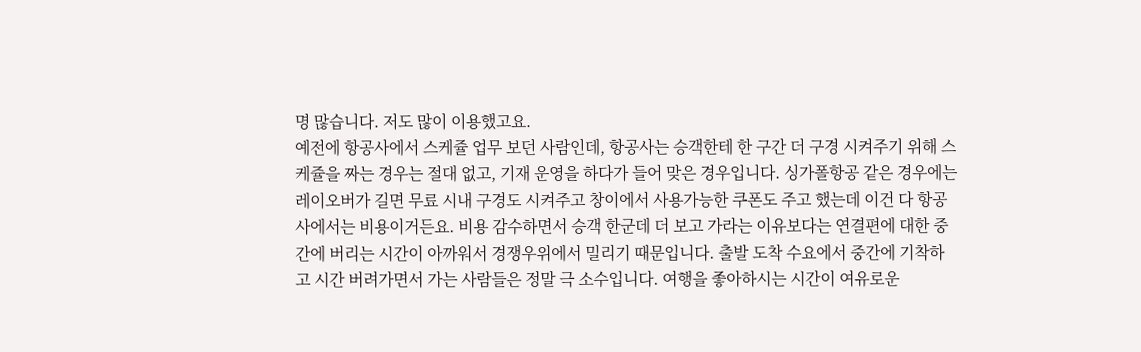명 많습니다. 저도 많이 이용했고요.
예전에 항공사에서 스케쥴 업무 보던 사람인데, 항공사는 승객한테 한 구간 더 구경 시켜주기 위해 스케쥴을 짜는 경우는 절대 없고, 기재 운영을 하다가 들어 맞은 경우입니다. 싱가폴항공 같은 경우에는 레이오버가 길면 무료 시내 구경도 시켜주고 창이에서 사용가능한 쿠폰도 주고 했는데 이건 다 항공사에서는 비용이거든요. 비용 감수하면서 승객 한군데 더 보고 가라는 이유보다는 연결편에 대한 중간에 버리는 시간이 아까워서 경쟁우위에서 밀리기 때문입니다. 출발 도착 수요에서 중간에 기착하고 시간 버려가면서 가는 사람들은 정말 극 소수입니다. 여행을 좋아하시는 시간이 여유로운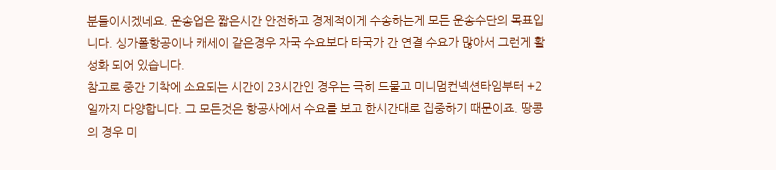분들이시겠네요. 운송업은 짧은시간 안전하고 경제적이게 수송하는게 모든 운송수단의 목표입니다. 싱가폴항공이나 캐세이 같은경우 자국 수요보다 타국가 간 연결 수요가 많아서 그런게 활성화 되어 있습니다.
참고로 중간 기착에 소요되는 시간이 23시간인 경우는 극히 드물고 미니멈컨넥션타임부터 +2일까지 다양합니다. 그 모든것은 항공사에서 수요를 보고 한시간대로 집중하기 때문이죠. 땅콩의 경우 미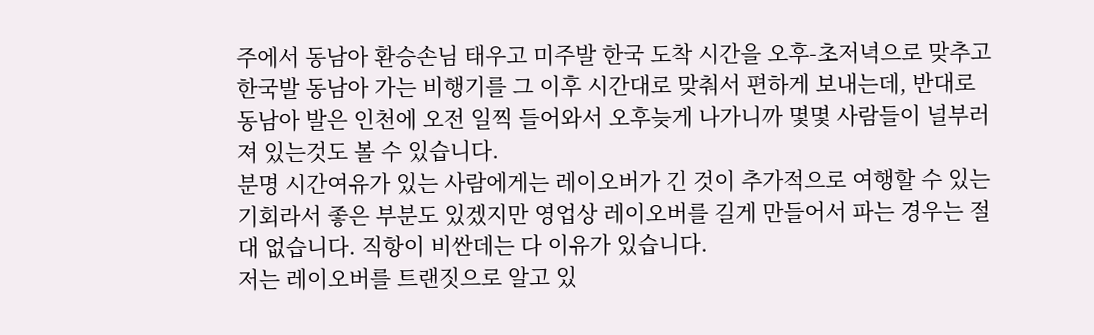주에서 동남아 환승손님 태우고 미주발 한국 도착 시간을 오후-초저녁으로 맞추고 한국발 동남아 가는 비행기를 그 이후 시간대로 맞춰서 편하게 보내는데, 반대로 동남아 발은 인천에 오전 일찍 들어와서 오후늦게 나가니까 몇몇 사람들이 널부러져 있는것도 볼 수 있습니다.
분명 시간여유가 있는 사람에게는 레이오버가 긴 것이 추가적으로 여행할 수 있는 기회라서 좋은 부분도 있겠지만 영업상 레이오버를 길게 만들어서 파는 경우는 절대 없습니다. 직항이 비싼데는 다 이유가 있습니다.
저는 레이오버를 트랜짓으로 알고 있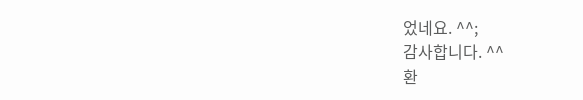었네요. ^^;
감사합니다. ^^
환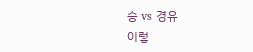승 vs 경유
이렇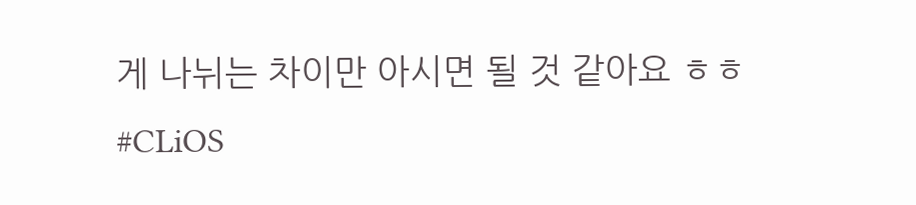게 나뉘는 차이만 아시면 될 것 같아요 ㅎㅎ
#CLiOS